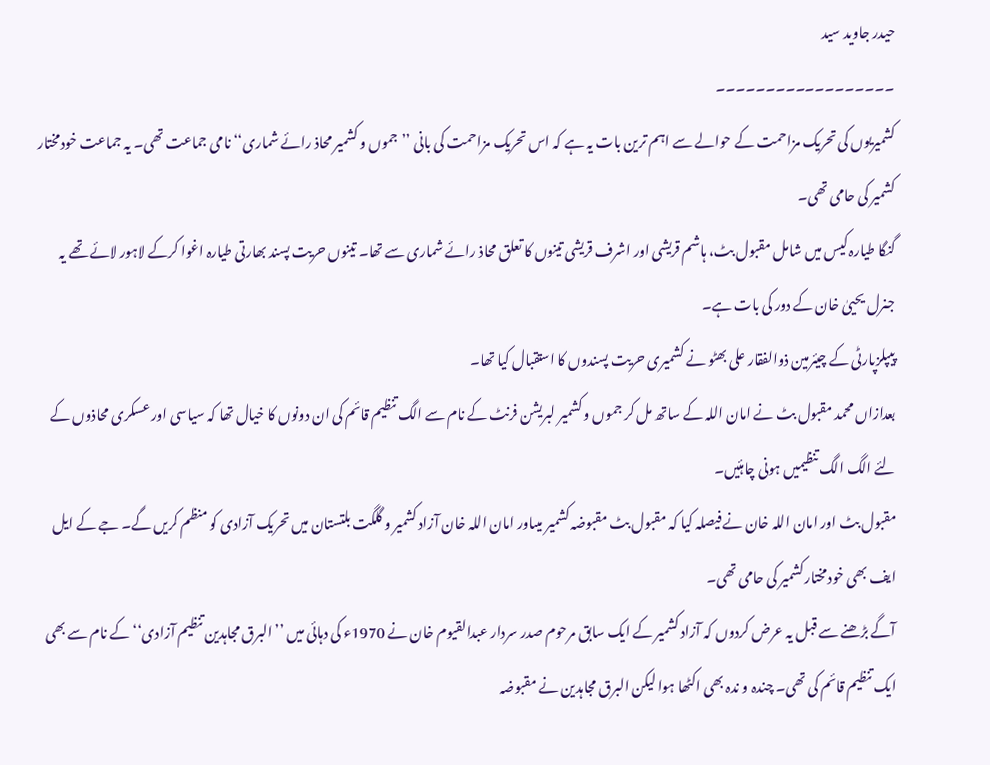حیدر جاوید سید
۔۔۔۔۔۔۔۔۔۔۔۔۔۔۔۔۔۔
کشمیریوں کی تحریک مزاحمت کے حوالے سے اہم ترین بات یہ ہے کہ اس تحریک مزاحمت کی بانی ’’جموں و کشمیر محاذ رائے شماری‘‘ نامی جماعت تھی۔ یہ جماعت خودمختار کشمیر کی حامی تھی۔
گنگا طیارہ کیس میں شامل مقبول بٹ، ہاشم قریشی اور اشرف قریشی تینوں کا تعلق محاذ رائے شماری سے تھا۔ تینوں حریت پسند بھارتی طیارہ اغوا کرکے لاہور لائے تھے یہ جنرل یحییٰ خان کے دور کی بات ہے۔
پیپلزپارٹی کے چیئرمین ذوالفقار علی بھٹو نے کشمیری حریت پسندوں کا استقبال کیا تھا۔
بعدازاں محمد مقبول بٹ نے امان اللہ کے ساتھ مل کر جموں و کشمیر لبریشن فرنٹ کے نام سے الگ تنظیم قائم کی ان دونوں کا خیال تھا کہ سیاسی اور عسکری محاذوں کے لئے الگ الگ تنظیمیں ہونی چاہئیں۔
مقبول بٹ اور امان اللہ خان نے فیصلہ کیا کہ مقبول بٹ مقبوضہ کشمیر میںاور امان اللہ خان آزاد کشمیر و گلگت بلتستان میں تحریک آزادی کو منظم کریں گے۔ جے کے ایل ایف بھی خودمختار کشمیر کی حامی تھی۔
آگے بڑھنے سے قبل یہ عرض کردوں کہ آزاد کشمیر کے ایک سابق مرحوم صدر سردار عبدالقیوم خان نے 1970ء کی دہائی میں ’’البرق مجاہدین تنظیم آزادی‘‘ کے نام سے بھی ایک تنظیم قائم کی تھی۔ چندہ و ندہ بھی اکٹھا ہوا لیکن البرق مجاہدین نے مقبوضہ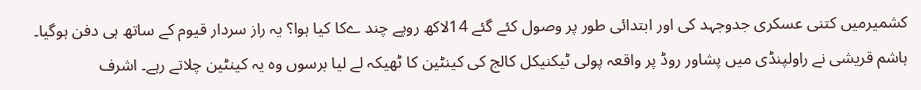کشمیرمیں کتنی عسکری جدوجہد کی اور ابتدائی طور پر وصول کئے گئے 14لاکھ روپے چند ےکا کیا ہوا؟ یہ راز سردار قیوم کے ساتھ ہی دفن ہوگیا۔
ہاشم قریشی نے راولپنڈی میں پشاور روڈ پر واقعہ پولی ٹیکنیکل کالج کی کینٹین کا ٹھیکہ لے لیا برسوں وہ یہ کینٹین چلاتے رہے۔ اشرف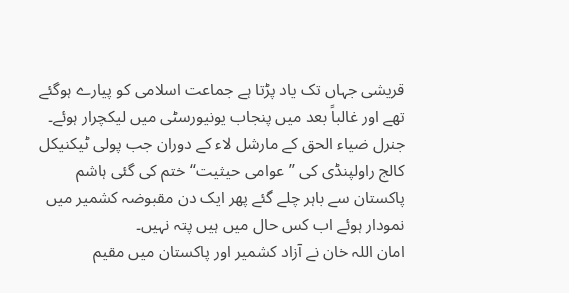قریشی جہاں تک یاد پڑتا ہے جماعت اسلامی کو پیارے ہوگئے تھے اور غالباً بعد میں پنجاب یونیورسٹی میں لیکچرار ہوئے۔
جنرل ضیاء الحق کے مارشل لاء کے دوران جب پولی ٹیکنیکل کالج راولپنڈی کی ’’عوامی حیثیت‘‘ ختم کی گئی ہاشم پاکستان سے باہر چلے گئے پھر ایک دن مقبوضہ کشمیر میں نمودار ہوئے اب کس حال میں ہیں پتہ نہیں۔
امان اللہ خان نے آزاد کشمیر اور پاکستان میں مقیم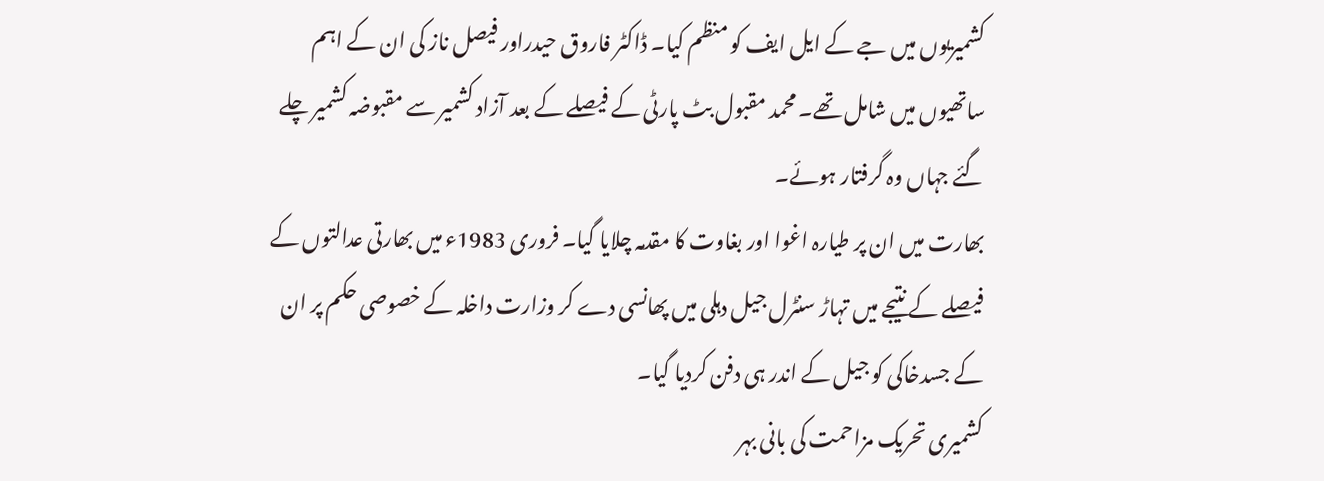کشمیریوں میں جے کے ایل ایف کو منظم کیا۔ ڈاکٹر فاروق حیدراور فیصل ناز کی ان کے اہم ساتھیوں میں شامل تھے۔ محمد مقبول بٹ پارٹی کے فیصلے کے بعد آزاد کشمیر سے مقبوضہ کشمیر چلے گئے جہاں وہ گرفتار ہوئے۔
بھارت میں ان پر طیارہ اغوا اور بغاوت کا مقدمہ چلایا گیا۔ فروری 1983ء میں بھارتی عدالتوں کے فیصلے کے نتیجے میں تہاڑ سنٹرل جیل دہلی میں پھانسی دے کر وزارت داخلہ کے خصوصی حکم پر ان کے جسدخاکی کو جیل کے اندر ہی دفن کردیا گیا۔
کشمیری تحریک مزاحمت کی بانی بہر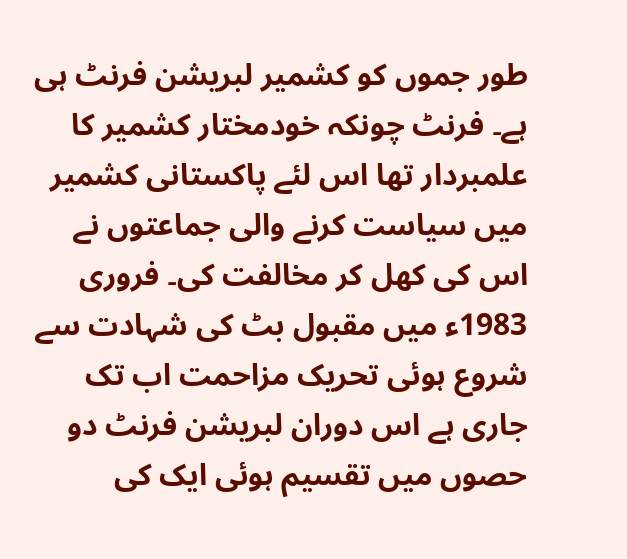طور جموں کو کشمیر لبریشن فرنٹ ہی ہے۔ فرنٹ چونکہ خودمختار کشمیر کا علمبردار تھا اس لئے پاکستانی کشمیر میں سیاست کرنے والی جماعتوں نے اس کی کھل کر مخالفت کی۔ فروری 1983ء میں مقبول بٹ کی شہادت سے شروع ہوئی تحریک مزاحمت اب تک جاری ہے اس دوران لبریشن فرنٹ دو حصوں میں تقسیم ہوئی ایک کی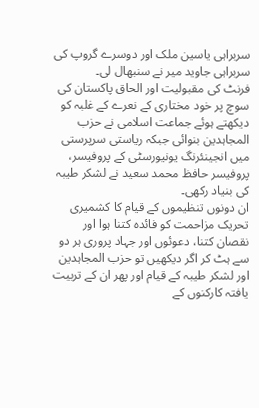سربراہی یاسین ملک اور دوسرے گروپ کی سربراہی جاوید میر نے سنبھال لی۔
فرنٹ کی مقبولیت اور الحاق پاکستان کی سوچ پر خود مختاری کے نعرے کے غلبہ کو دیکھتے ہوئے جماعت اسلامی نے حزب المجاہدین بنوائی جبکہ ریاستی سرپرستی میں انجینئرنگ یونیورسٹی کے پروفیسر، پروفیسر حافظ محمد سعید نے لشکر طیبہ کی بنیاد رکھی۔
ان دونوں تنظیموں کے قیام کا کشمیری تحریک مزاحمت کو فائدہ کتنا ہوا اور نقصان کتنا، دعوئوں اور جہاد پروری ہر دو سے ہٹ کر اگر دیکھیں تو حزب المجاہدین اور لشکر طیبہ کے قیام اور پھر ان کے تربیت یافتہ کارکنوں کے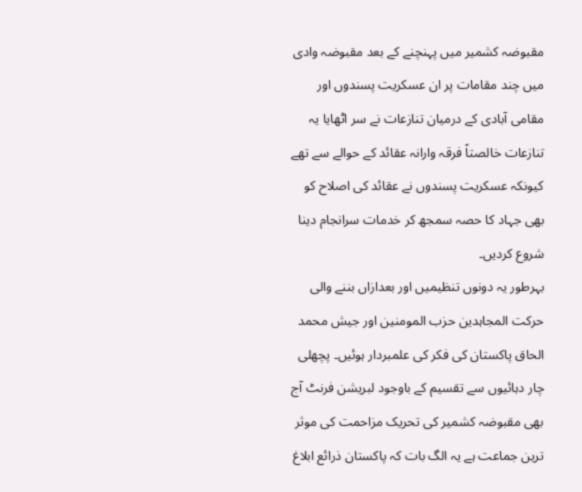مقبوضہ کشمیر میں پہنچنے کے بعد مقبوضہ وادی میں چند مقامات پر ان عسکریت پسندوں اور مقامی آبادی کے درمیان تنازعات نے سر اٹھایا یہ تنازعات خالصتاً فرقہ وارانہ عقائد کے حوالے سے تھے کیونکہ عسکریت پسندوں نے عقائد کی اصلاح کو بھی جہاد کا حصہ سمجھ کر خدمات سرانجام دینا شروع کردیں۔
بہرطور یہ دونوں تنظیمیں اور بعدازاں بننے والی حرکت المجاہدین حزب المومنین اور جیش محمد الحاق پاکستان کی فکر کی علمبردار ہوئیں۔ پچھلی چار دہائیوں سے تقسیم کے باوجود لبریشن فرنٹ آج بھی مقبوضہ کشمیر کی تحریک مزاحمت کی موثر ترین جماعت ہے یہ الگ بات کہ پاکستان ذرائع ابلاغ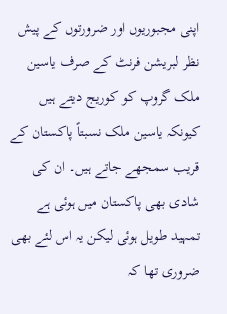اپنی مجبوریوں اور ضرورتوں کے پیش نظر لبریشن فرنٹ کے صرف یاسین ملک گروپ کو کوریج دیتے ہیں
کیونکہ یاسین ملک نسبتاً پاکستان کے قریب سمجھے جاتے ہیں۔ ان کی شادی بھی پاکستان میں ہوئی ہے
تمہید طویل ہوئی لیکن یہ اس لئے بھی ضروری تھا کہ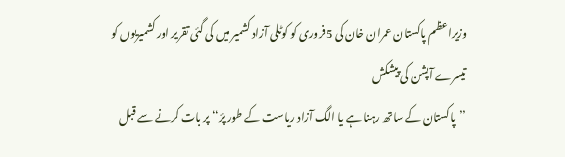وزیراعظم پاکستان عمران خان کی 5فروری کو کوٹلی آزاد کشمیر میں کی گئی تقریر اور کشمیریوں کو تیسرے آپشن کی پیشکش
’’پاکستان کے ساتھ رہنا ہے یا الگ آزاد ریاست کے طور پرٔ‘‘ پر بات کرنے سے قبل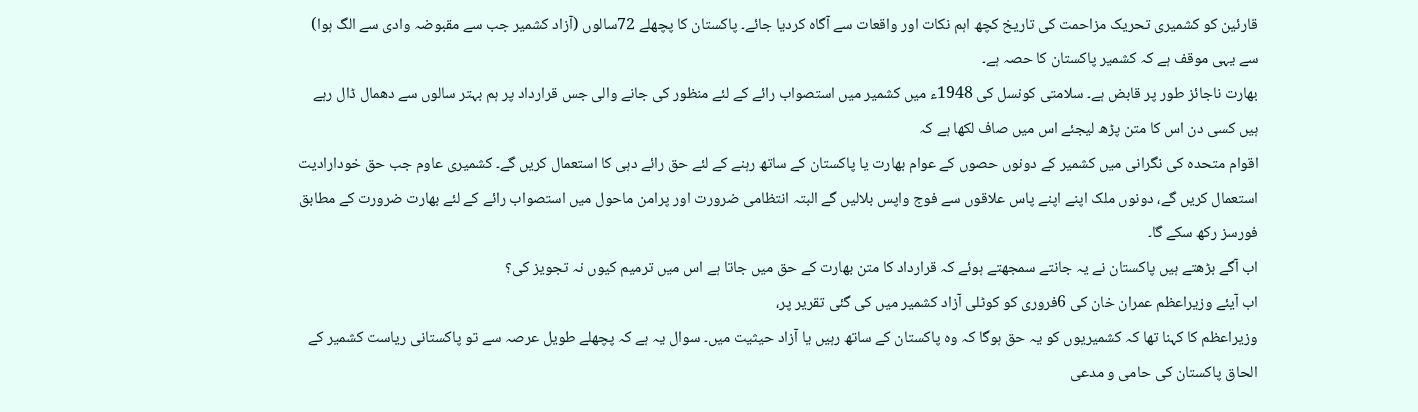قارئین کو کشمیری تحریک مزاحمت کی تاریخ کچھ اہم نکات اور واقعات سے آگاہ کردیا جائے۔ پاکستان کا پچھلے 72سالوں (آزاد کشمیر جب سے مقبوضہ وادی سے الگ ہوا) سے یہی موقف ہے کہ کشمیر پاکستان کا حصہ ہے۔
بھارت ناجائز طور پر قابض ہے۔ سلامتی کونسل کی 1948ء میں کشمیر میں استصواب رائے کے لئے منظور کی جانے والی جس قرارداد پر ہم بہتر سالوں سے دھمال ڈال رہے ہیں کسی دن اس کا متن پڑھ لیجئے اس میں صاف لکھا ہے کہ
اقوام متحدہ کی نگرانی میں کشمیر کے دونوں حصوں کے عوام بھارت یا پاکستان کے ساتھ رہنے کے لئے حق رائے دہی کا استعمال کریں گے۔ کشمیری عاوم جب حق خودارادیت استعمال کریں گے، دونوں ملک اپنے اپنے پاس علاقوں سے فوج واپس بلالیں گے البتہ انتظامی ضرورت اور پرامن ماحول میں استصواب رائے کے لئے بھارت ضرورت کے مطابق فورسز رکھ سکے گا۔
اب آگے بڑھتے ہیں پاکستان نے یہ جانتے سمجھتے ہوئے کہ قرارداد کا متن بھارت کے حق میں جاتا ہے اس میں ترمیم کیوں نہ تجویز کی؟
اب آیئے وزیراعظم عمران خان کی 6فروری کو کوٹلی آزاد کشمیر میں کی گئی تقریر پر،
وزیراعظم کا کہنا تھا کہ کشمیریوں کو یہ حق ہوگا کہ وہ پاکستان کے ساتھ رہیں یا آزاد حیثیت میں۔ سوال یہ ہے کہ پچھلے طویل عرصہ سے تو پاکستانی ریاست کشمیر کے الحاق پاکستان کی حامی و مدعی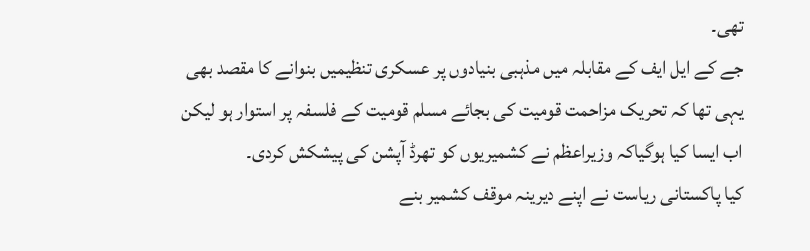تھی۔
جے کے ایل ایف کے مقابلہ میں مذہبی بنیادوں پر عسکری تنظیمیں بنوانے کا مقصد بھی یہی تھا کہ تحریک مزاحمت قومیت کی بجائے مسلم قومیت کے فلسفہ پر استوار ہو لیکن اب ایسا کیا ہوگیاکہ وزیراعظم نے کشمیریوں کو تھرڈ آپشن کی پیشکش کردی۔
کیا پاکستانی ریاست نے اپنے دیرینہ موقف کشمیر بنے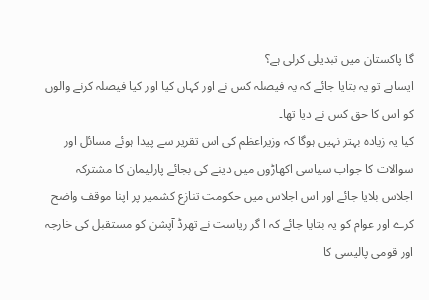گا پاکستان میں تبدیلی کرلی ہے؟
ایساہے تو یہ بتایا جائے کہ یہ فیصلہ کس نے اور کہاں کیا اور کیا فیصلہ کرنے والوں کو اس کا حق کس نے دیا تھا۔
کیا یہ زیادہ بہتر نہیں ہوگا کہ وزیراعظم کی اس تقریر سے پیدا ہوئے مسائل اور سوالات کا جواب سیاسی اکھاڑوں میں دینے کی بجائے پارلیمان کا مشترکہ اجلاس بلایا جائے اور اس اجلاس میں حکومت تنازع کشمیر پر اپنا موقف واضح کرے اور عوام کو یہ بتایا جائے کہ ا گر ریاست نے تھرڈ آپشن کو مستقبل کی خارجہ اور قومی پالیسی کا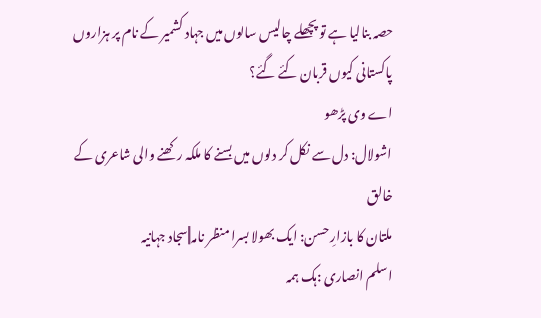حصہ بنالیا ہے تو پچھلے چالیس سالوں میں جہاد کشمیر کے نام پر ہزاروں پاکستانی کیوں قربان کئے گئے؟
اے وی پڑھو
اشولال: دل سے نکل کر دلوں میں بسنے کا ملکہ رکھنے والی شاعری کے خالق
ملتان کا بازارِ حسن: ایک بھولا بسرا منظر نامہ||سجاد جہانیہ
اسلم انصاری :ہک ہمہ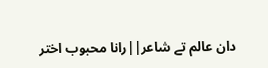دان عالم تے شاعر||رانا محبوب اختر